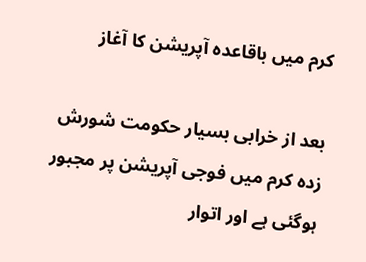کرم میں باقاعدہ آپریشن کا آغاز

بعد از خرابی بسیار حکومت شورش زدہ کرم میں فوجی آپریشن پر مجبور ہوگئی ہے اور اتوار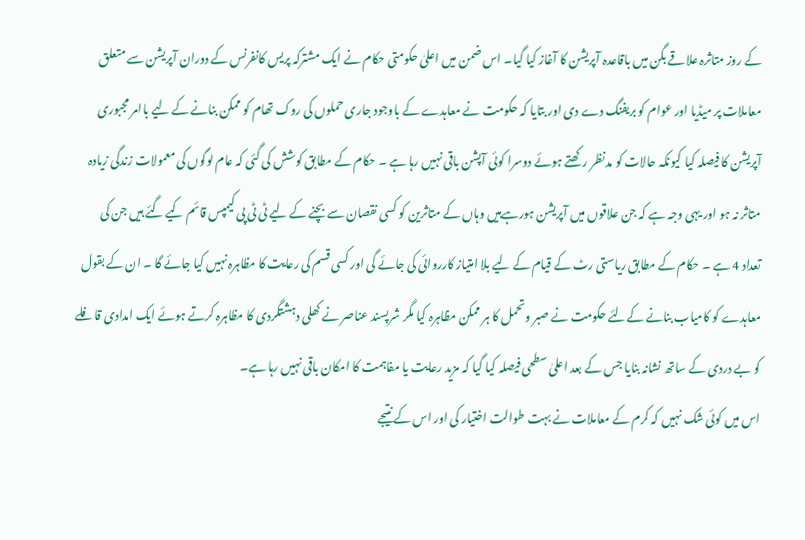کے روز متاثرہ علاقے بگن میں باقاعدہ آپریشن کا آغاز کیا گیا۔ اس ضمن میں اعلیٰ حکومتی حکام نے ایک مشترکہ پریس کانفرنس کے دوران آپریشن سے متعلق معاملات پر میڈیا اور عوام کو بریفنگ دے دی اور بتایا کہ حکومت نے معاہدے کے باوجود جاری حملوں کی روک تھام کو ممکن بنانے کے لیے باامر مجبوری آپریشن کا فیصلہ کیا کیونکہ حالات کو مدنظر رکھتے ہوئے دوسرا کوئی آپشن باقی نہیں رہا ہے ۔ حکام کے مطابق کوشش کی گئی کہ عام لوگوں کی معمولات زندگی زیادہ متاثر نہ ہو اور یہی وجہ ہے کہ جن علاقوں میں آپریشن ہورہےہیں وہاں کے متاثرین کو کسی نقصان سے بچنے کے لیے ٹی ٹی پی کیمپس قائم کیے گئے ہیں جن کی تعداد 4 ہے ۔ حکام کے مطابق ریاستی رٹ کے قیام کے لیے بلا امتیاز کارروائی کی جائے گی اور کسی قسم کی رعایت کا مظاہرہ نہیں کیا جائے گا ۔ ان کے بقول معاہدے کو کامیاب بنانے کےلئے حکومت نے صبر وتحمل کا ہر ممکن مظاہرہ کیا مگر شرپسند عناصر نے کھلی دہشتگردی کا مظاہرہ کرتے ہوئے ایک امدادی قافلے کو بے دردی کے ساتھ نشانہ بنایا جس کے بعد اعلیٰ سطحی فیصلہ کیا گیا کہ مزید رعایت یا مفاہمت کا امکان باقی نہیں رہا ہے۔
اس میں کوئی شک نہیں کہ کرم کے معاملات نے بہت طوالت اختیار کی اور اس کے نتیجے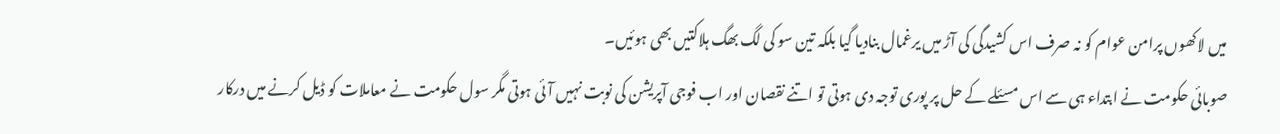میں لاکھوں پرامن عوام کو نہ صرف اس کشیدگی کی آڑ میں یرغمال بنادیا گیا بلکہ تین سو کی لگ بھگ ہلاکتیں بھی ہوئیں۔
صوبائی حکومت نے ابتداء ہی سے اس مسئلے کے حل پر پوری توجہ دی ہوتی تو اتنے نقصان اور اب فوجی آپریشن کی نوبت نہیں آئی ہوتی مگر سول حکومت نے معاملات کو ڈیل کرنے میں درکار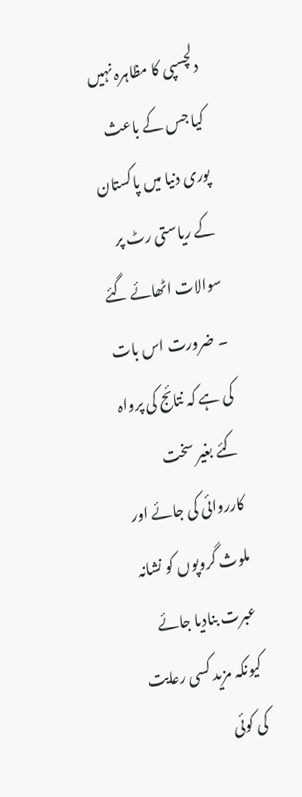دلچسپی کا مظاہرہ نہیں کیا جس کے باعث پوری دنیا میں پاکستان کے ریاستی رٹ پر سوالات اٹھائے گئے ۔ ضرورت اس بات کی ہے کہ نتائج کی پرواہ کئے بغیر سخت کارروائی کی جائے اور ملوث گروپوں کو نشانہ عبرت بنادیا جائے کیونکہ مزید کسی رعایت کی کوئی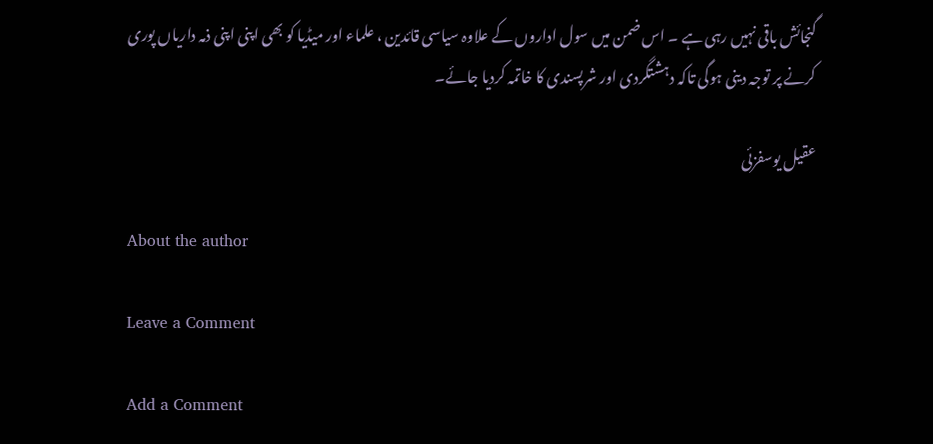گنجائش باقی نہیں رہی ہے ۔ اس ضمن میں سول اداروں کے علاوہ سیاسی قائدین ، علماء اور میڈیا کو بھی اپنی اپنی ذمہ داریاں پوری کرنے پر توجہ دینی ہوگی تاکہ دہشتگردی اور شرپسندی کا خاتمہ کردیا جائے۔

عقیل یوسفزئی

About the author

Leave a Comment

Add a Comment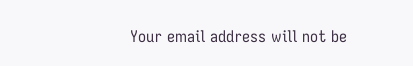Your email address will not be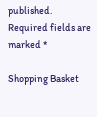published. Required fields are marked *

Shopping Basket